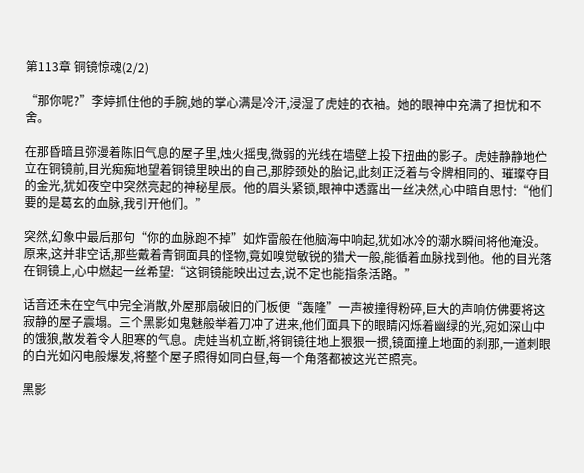第113章 铜镜惊魂(2/2)

“那你呢?”李婷抓住他的手腕,她的掌心满是冷汗,浸湿了虎娃的衣袖。她的眼神中充满了担忧和不舍。

在那昏暗且弥漫着陈旧气息的屋子里,烛火摇曳,微弱的光线在墙壁上投下扭曲的影子。虎娃静静地伫立在铜镜前,目光痴痴地望着铜镜里映出的自己,那脖颈处的胎记,此刻正泛着与令牌相同的、璀璨夺目的金光,犹如夜空中突然亮起的神秘星辰。他的眉头紧锁,眼神中透露出一丝决然,心中暗自思忖:“他们要的是葛玄的血脉,我引开他们。”

突然,幻象中最后那句“你的血脉跑不掉”如炸雷般在他脑海中响起,犹如冰冷的潮水瞬间将他淹没。原来,这并非空话,那些戴着青铜面具的怪物,竟如嗅觉敏锐的猎犬一般,能循着血脉找到他。他的目光落在铜镜上,心中燃起一丝希望:“这铜镜能映出过去,说不定也能指条活路。”

话音还未在空气中完全消散,外屋那扇破旧的门板便“轰隆”一声被撞得粉碎,巨大的声响仿佛要将这寂静的屋子震塌。三个黑影如鬼魅般举着刀冲了进来,他们面具下的眼睛闪烁着幽绿的光,宛如深山中的饿狼,散发着令人胆寒的气息。虎娃当机立断,将铜镜往地上狠狠一掼,镜面撞上地面的刹那,一道刺眼的白光如闪电般爆发,将整个屋子照得如同白昼,每一个角落都被这光芒照亮。

黑影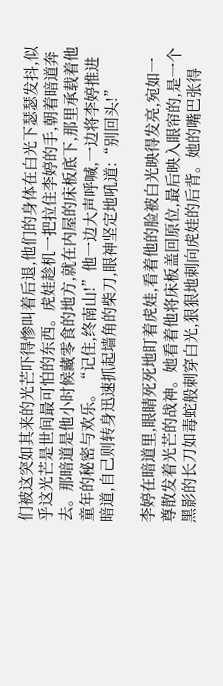们被这突如其来的光芒吓得惨叫着后退,他们的身体在白光下瑟瑟发抖,似乎这光芒是世间最可怕的东西。虎娃趁机一把拉住李婷的手,朝着暗道奔去。那暗道是他小时候藏零食的地方,就在内屋的床板底下,那里承载着他童年的秘密与欢乐。“记住,终南山!”他一边大声呼喊,一边将李婷推进暗道,自己则转身迅速抓起墙角的柴刀,眼神坚定地吼道:“别回头!”

李婷在暗道里,眼睛死死地盯着虎娃,看着他的脸被白光映得发亮,宛如一尊散发着光芒的战神。她看着他将床板盖回原位,最后映入眼帘的,是一个黑影的长刀如毒蛇般刺穿白光,狠狠地刺向虎娃的后背。她的嘴巴张得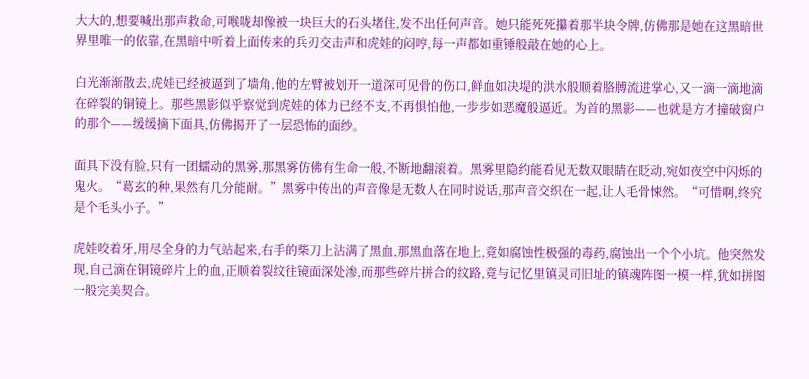大大的,想要喊出那声救命,可喉咙却像被一块巨大的石头堵住,发不出任何声音。她只能死死攥着那半块令牌,仿佛那是她在这黑暗世界里唯一的依靠,在黑暗中听着上面传来的兵刃交击声和虎娃的闷哼,每一声都如重锤般敲在她的心上。

白光渐渐散去,虎娃已经被逼到了墙角,他的左臂被划开一道深可见骨的伤口,鲜血如决堤的洪水般顺着胳膊流进掌心,又一滴一滴地滴在碎裂的铜镜上。那些黑影似乎察觉到虎娃的体力已经不支,不再惧怕他,一步步如恶魔般逼近。为首的黑影——也就是方才撞破窗户的那个——缓缓摘下面具,仿佛揭开了一层恐怖的面纱。

面具下没有脸,只有一团蠕动的黑雾,那黑雾仿佛有生命一般,不断地翻滚着。黑雾里隐约能看见无数双眼睛在眨动,宛如夜空中闪烁的鬼火。“葛玄的种,果然有几分能耐。”黑雾中传出的声音像是无数人在同时说话,那声音交织在一起,让人毛骨悚然。“可惜啊,终究是个毛头小子。”

虎娃咬着牙,用尽全身的力气站起来,右手的柴刀上沾满了黑血,那黑血落在地上,竟如腐蚀性极强的毒药,腐蚀出一个个小坑。他突然发现,自己滴在铜镜碎片上的血,正顺着裂纹往镜面深处渗,而那些碎片拼合的纹路,竟与记忆里镇灵司旧址的镇魂阵图一模一样,犹如拼图一般完美契合。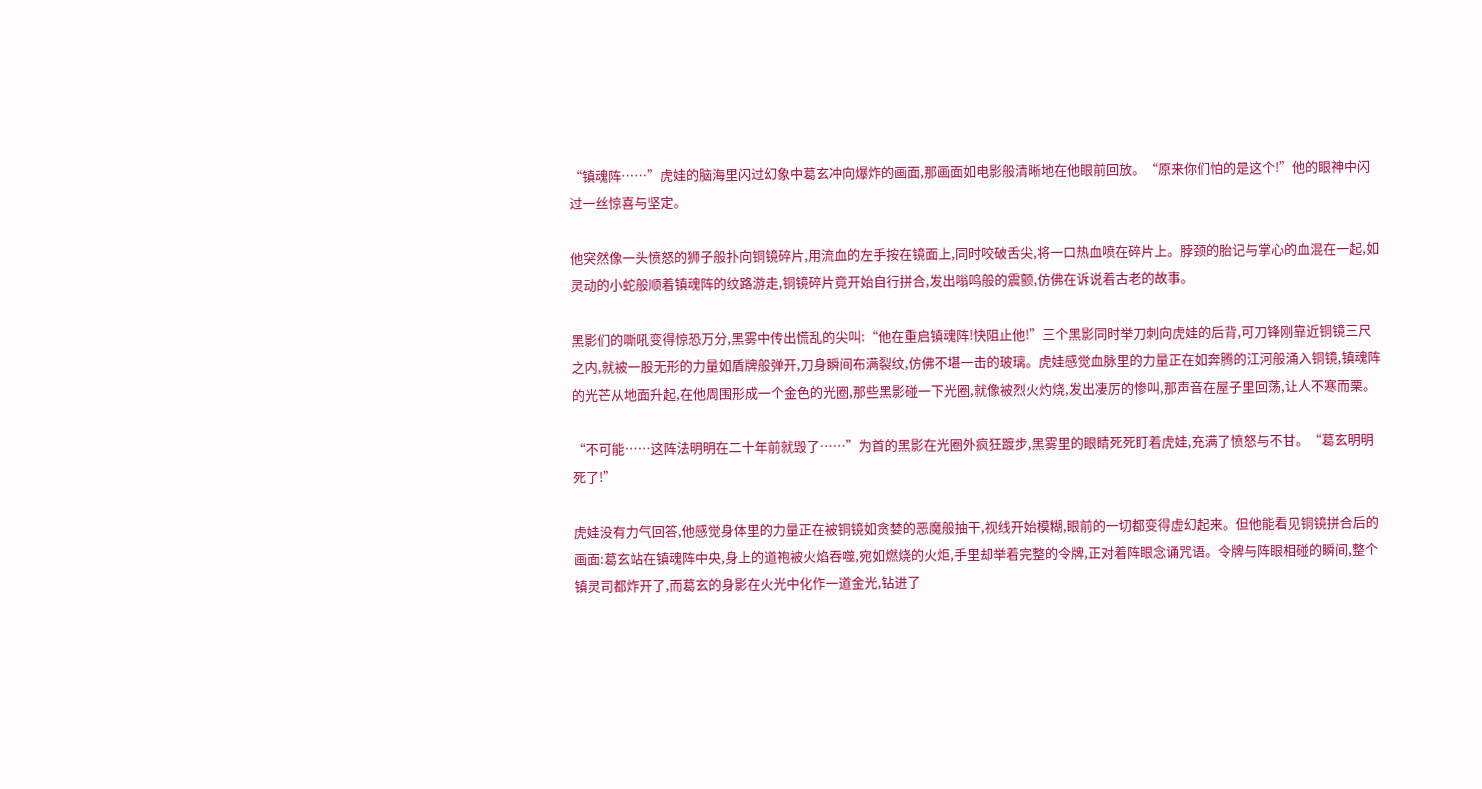“镇魂阵……”虎娃的脑海里闪过幻象中葛玄冲向爆炸的画面,那画面如电影般清晰地在他眼前回放。“原来你们怕的是这个!”他的眼神中闪过一丝惊喜与坚定。

他突然像一头愤怒的狮子般扑向铜镜碎片,用流血的左手按在镜面上,同时咬破舌尖,将一口热血喷在碎片上。脖颈的胎记与掌心的血混在一起,如灵动的小蛇般顺着镇魂阵的纹路游走,铜镜碎片竟开始自行拼合,发出嗡鸣般的震颤,仿佛在诉说着古老的故事。

黑影们的嘶吼变得惊恐万分,黑雾中传出慌乱的尖叫:“他在重启镇魂阵!快阻止他!”三个黑影同时举刀刺向虎娃的后背,可刀锋刚靠近铜镜三尺之内,就被一股无形的力量如盾牌般弹开,刀身瞬间布满裂纹,仿佛不堪一击的玻璃。虎娃感觉血脉里的力量正在如奔腾的江河般涌入铜镜,镇魂阵的光芒从地面升起,在他周围形成一个金色的光圈,那些黑影碰一下光圈,就像被烈火灼烧,发出凄厉的惨叫,那声音在屋子里回荡,让人不寒而栗。

“不可能……这阵法明明在二十年前就毁了……”为首的黑影在光圈外疯狂踱步,黑雾里的眼睛死死盯着虎娃,充满了愤怒与不甘。“葛玄明明死了!”

虎娃没有力气回答,他感觉身体里的力量正在被铜镜如贪婪的恶魔般抽干,视线开始模糊,眼前的一切都变得虚幻起来。但他能看见铜镜拼合后的画面:葛玄站在镇魂阵中央,身上的道袍被火焰吞噬,宛如燃烧的火炬,手里却举着完整的令牌,正对着阵眼念诵咒语。令牌与阵眼相碰的瞬间,整个镇灵司都炸开了,而葛玄的身影在火光中化作一道金光,钻进了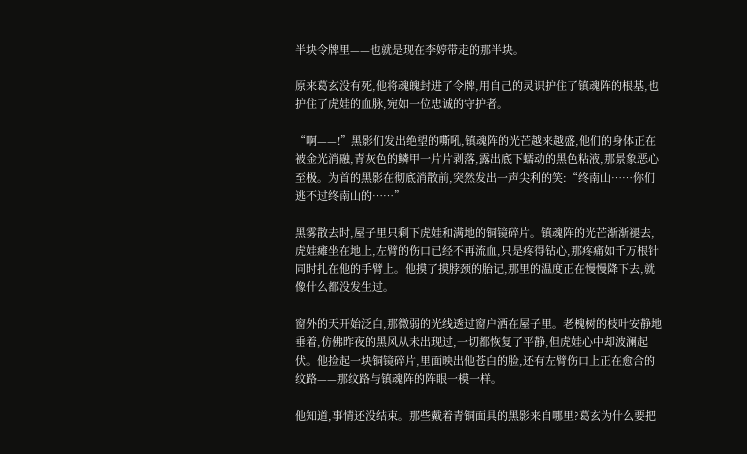半块令牌里——也就是现在李婷带走的那半块。

原来葛玄没有死,他将魂魄封进了令牌,用自己的灵识护住了镇魂阵的根基,也护住了虎娃的血脉,宛如一位忠诚的守护者。

“啊——!”黑影们发出绝望的嘶吼,镇魂阵的光芒越来越盛,他们的身体正在被金光消融,青灰色的鳞甲一片片剥落,露出底下蠕动的黑色粘液,那景象恶心至极。为首的黑影在彻底消散前,突然发出一声尖利的笑:“终南山……你们逃不过终南山的……”

黑雾散去时,屋子里只剩下虎娃和满地的铜镜碎片。镇魂阵的光芒渐渐褪去,虎娃瘫坐在地上,左臂的伤口已经不再流血,只是疼得钻心,那疼痛如千万根针同时扎在他的手臂上。他摸了摸脖颈的胎记,那里的温度正在慢慢降下去,就像什么都没发生过。

窗外的天开始泛白,那微弱的光线透过窗户洒在屋子里。老槐树的枝叶安静地垂着,仿佛昨夜的黑风从未出现过,一切都恢复了平静,但虎娃心中却波澜起伏。他捡起一块铜镜碎片,里面映出他苍白的脸,还有左臂伤口上正在愈合的纹路——那纹路与镇魂阵的阵眼一模一样。

他知道,事情还没结束。那些戴着青铜面具的黑影来自哪里?葛玄为什么要把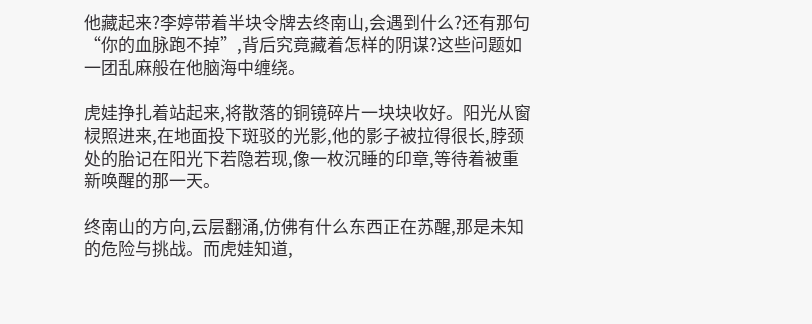他藏起来?李婷带着半块令牌去终南山,会遇到什么?还有那句“你的血脉跑不掉”,背后究竟藏着怎样的阴谋?这些问题如一团乱麻般在他脑海中缠绕。

虎娃挣扎着站起来,将散落的铜镜碎片一块块收好。阳光从窗棂照进来,在地面投下斑驳的光影,他的影子被拉得很长,脖颈处的胎记在阳光下若隐若现,像一枚沉睡的印章,等待着被重新唤醒的那一天。

终南山的方向,云层翻涌,仿佛有什么东西正在苏醒,那是未知的危险与挑战。而虎娃知道,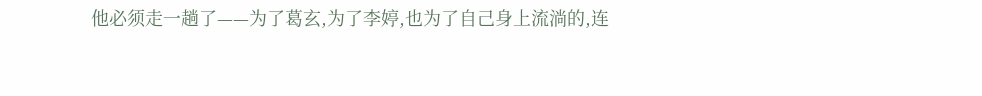他必须走一趟了——为了葛玄,为了李婷,也为了自己身上流淌的,连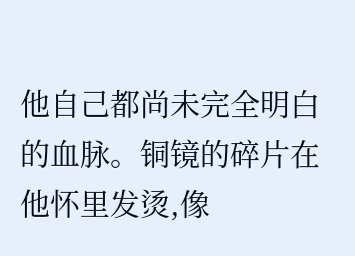他自己都尚未完全明白的血脉。铜镜的碎片在他怀里发烫,像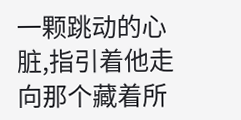一颗跳动的心脏,指引着他走向那个藏着所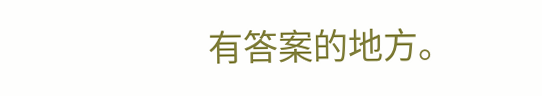有答案的地方。